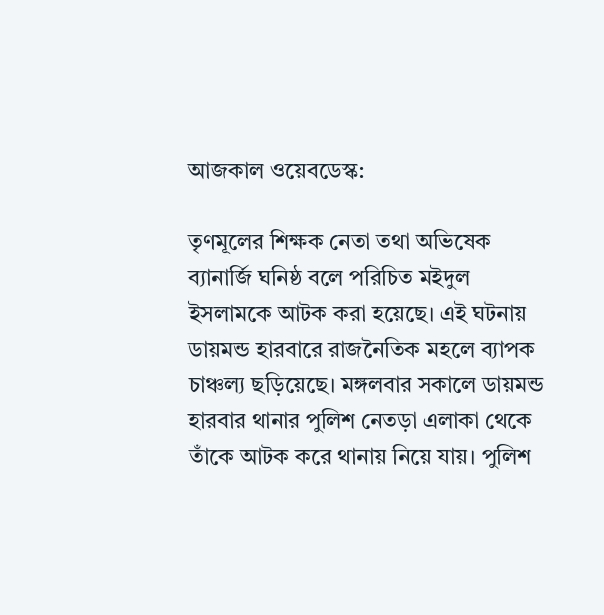আজকাল ওয়েবডেস্ক:

তৃণমূলের শিক্ষক নেতা তথা অভিষেক ব্যানার্জি ঘনিষ্ঠ বলে পরিচিত মইদুল ইসলামকে আটক করা হয়েছে। এই ঘটনায় ডায়মন্ড হারবারে রাজনৈতিক মহলে ব্যাপক চাঞ্চল্য ছড়িয়েছে। মঙ্গলবার সকালে ডায়মন্ড হারবার থানার পুলিশ নেতড়া এলাকা থেকে তাঁকে আটক করে থানায় নিয়ে যায়। পুলিশ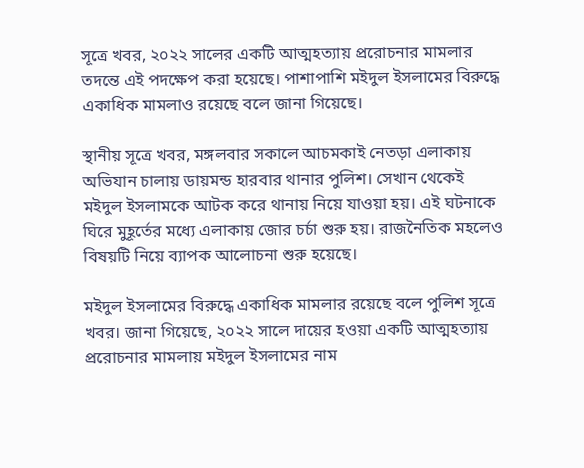সূত্রে খবর, ২০২২ সালের একটি আত্মহত্যায় প্ররোচনার মামলার তদন্তে এই পদক্ষেপ করা হয়েছে। পাশাপাশি মইদুল ইসলামের বিরুদ্ধে একাধিক মামলাও রয়েছে বলে জানা গিয়েছে।

স্থানীয় সূত্রে খবর, মঙ্গলবার সকালে আচমকাই নেতড়া এলাকায় অভিযান চালায় ডায়মন্ড হারবার থানার পুলিশ। সেখান থেকেই মইদুল ইসলামকে আটক করে থানায় নিয়ে যাওয়া হয়। এই ঘটনাকে ঘিরে মুহূর্তের মধ্যে এলাকায় জোর চর্চা শুরু হয়। রাজনৈতিক মহলেও বিষয়টি নিয়ে ব্যাপক আলোচনা শুরু হয়েছে।

মইদুল ইসলামের বিরুদ্ধে একাধিক মামলার রয়েছে বলে পুলিশ সূত্রে খবর। জানা গিয়েছে, ২০২২ সালে দায়ের হওয়া একটি আত্মহত্যায় প্ররোচনার মামলায় মইদুল ইসলামের নাম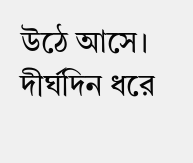উঠে আসে। দীর্ঘদিন ধরে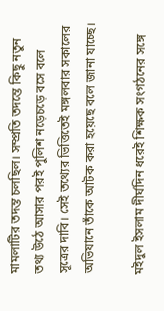মামলাটির তদন্ত চলছিল। সম্প্রতি তদন্তে কিছু নতুন তথ্য উঠে আসার পরই পুলিশ নড়েচড়ে বসে বলে সূত্রের দাবি। সেই তথ্যের ভিত্তিতেই মঙ্গলবার সকালের অভিযানে তাঁকে আটক করা হয়েছে বলে জানা যাচ্ছে।

মইদুল ইসলাম দীর্ঘদিন ধরেই শিক্ষক সংগঠনের সঙ্গে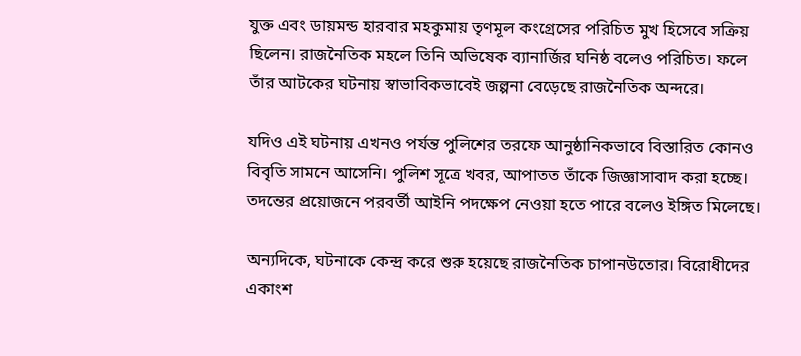যুক্ত এবং ডায়মন্ড হারবার মহকুমায় তৃণমূল কংগ্রেসের পরিচিত মুখ হিসেবে সক্রিয় ছিলেন। রাজনৈতিক মহলে তিনি অভিষেক ব্যানার্জির ঘনিষ্ঠ বলেও পরিচিত। ফলে তাঁর আটকের ঘটনায় স্বাভাবিকভাবেই জল্পনা বেড়েছে রাজনৈতিক অন্দরে।

যদিও এই ঘটনায় এখনও পর্যন্ত পুলিশের তরফে আনুষ্ঠানিকভাবে বিস্তারিত কোনও বিবৃতি সামনে আসেনি। পুলিশ সূত্রে খবর, আপাতত তাঁকে জিজ্ঞাসাবাদ করা হচ্ছে। তদন্তের প্রয়োজনে পরবর্তী আইনি পদক্ষেপ নেওয়া হতে পারে বলেও ইঙ্গিত মিলেছে।

অন্যদিকে, ঘটনাকে কেন্দ্র করে শুরু হয়েছে রাজনৈতিক চাপানউতোর। বিরোধীদের একাংশ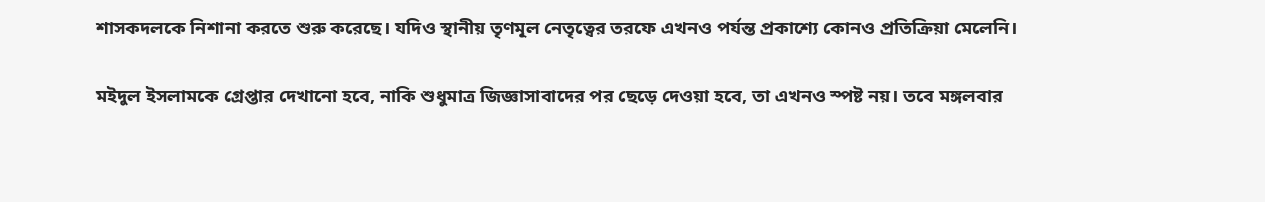শাসকদলকে নিশানা করতে শুরু করেছে। যদিও স্থানীয় তৃণমূল নেতৃত্বের তরফে এখনও পর্যন্ত প্রকাশ্যে কোনও প্রতিক্রিয়া মেলেনি।

মইদুল ইসলামকে গ্রেপ্তার দেখানো হবে, নাকি শুধুমাত্র জিজ্ঞাসাবাদের পর ছেড়ে দেওয়া হবে, তা এখনও স্পষ্ট নয়। তবে মঙ্গলবার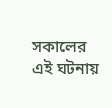সকালের এই ঘটনায়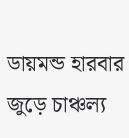ডায়মন্ড হারবার জুড়ে চাঞ্চল্য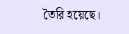তৈরি হয়েছে।